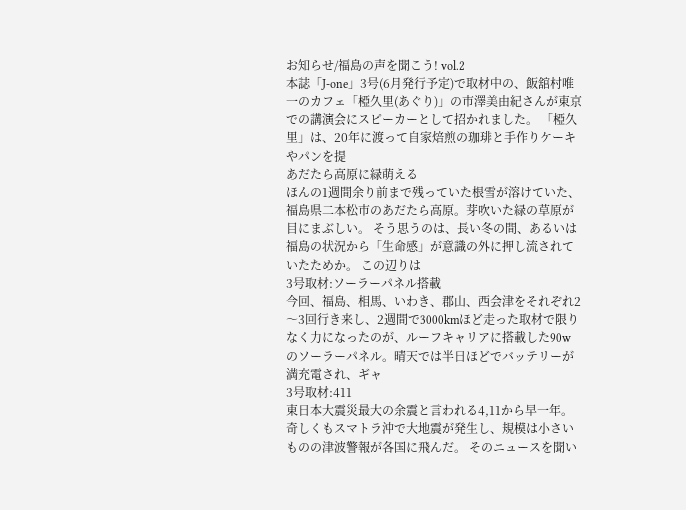お知らせ/福島の声を聞こう! vol.2
本誌「J-one」3号(6月発行予定)で取材中の、飯舘村唯一のカフェ「椏久里(あぐり)」の市澤美由紀さんが東京での講演会にスピーカーとして招かれました。 「椏久里」は、20年に渡って自家焙煎の珈琲と手作りケーキやパンを提
あだたら高原に緑萌える
ほんの1週間余り前まで残っていた根雪が溶けていた、福島県二本松市のあだたら高原。芽吹いた緑の草原が目にまぶしい。 そう思うのは、長い冬の間、あるいは福島の状況から「生命感」が意識の外に押し流されていたためか。 この辺りは
3号取材:ソーラーパネル搭載
今回、福島、相馬、いわき、郡山、西会津をそれぞれ2〜3回行き来し、2週間で3000kmほど走った取材で限りなく力になったのが、ルーフキャリアに搭載した90wのソーラーパネル。晴天では半日ほどでバッテリーが満充電され、ギャ
3号取材:411
東日本大震災最大の余震と言われる4,11から早一年。奇しくもスマトラ沖で大地震が発生し、規模は小さいものの津波警報が各国に飛んだ。 そのニュースを聞い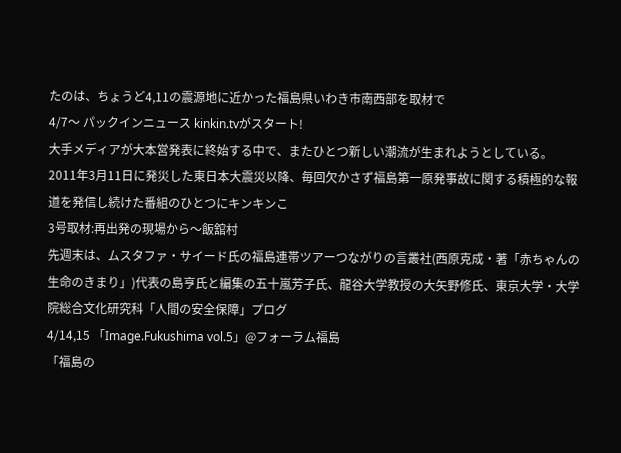たのは、ちょうど4,11の震源地に近かった福島県いわき市南西部を取材で
4/7〜 パックインニュース kinkin.tvがスタート!
大手メディアが大本営発表に終始する中で、またひとつ新しい潮流が生まれようとしている。 2011年3月11日に発災した東日本大震災以降、毎回欠かさず福島第一原発事故に関する積極的な報道を発信し続けた番組のひとつにキンキンこ
3号取材:再出発の現場から〜飯舘村
先週末は、ムスタファ・サイード氏の福島連帯ツアーつながりの言叢社(西原克成・著「赤ちゃんの生命のきまり」)代表の島亨氏と編集の五十嵐芳子氏、龍谷大学教授の大矢野修氏、東京大学・大学院総合文化研究科「人間の安全保障」プログ
4/14,15 「Image.Fukushima vol.5」@フォーラム福島
「福島の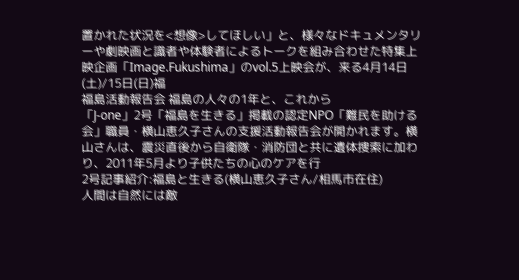置かれた状況を<想像>してほしい」と、様々なドキュメンタリーや劇映画と識者や体験者によるトークを組み合わせた特集上映企画「Image.Fukushima」のvol.5上映会が、来る4月14日(土)/15日(日)福
福島活動報告会 福島の人々の1年と、これから
「J-one」2号「福島を生きる」掲載の認定NPO「難民を助ける会」職員・横山恵久子さんの支援活動報告会が開かれます。横山さんは、震災直後から自衛隊・消防団と共に遺体捜索に加わり、2011年5月より子供たちの心のケアを行
2号記事紹介:福島と生きる(横山恵久子さん/相馬市在住)
人間は自然には敵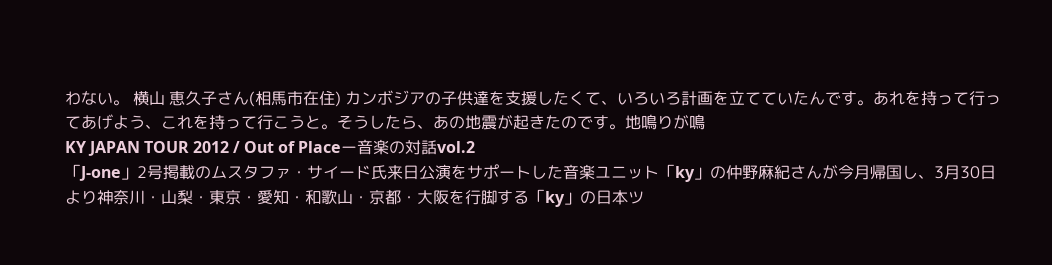わない。 横山 恵久子さん(相馬市在住) カンボジアの子供達を支援したくて、いろいろ計画を立てていたんです。あれを持って行ってあげよう、これを持って行こうと。そうしたら、あの地震が起きたのです。地鳴りが鳴
KY JAPAN TOUR 2012 / Out of Placeー音楽の対話vol.2
「J-one」2号掲載のムスタファ・サイード氏来日公演をサポートした音楽ユニット「ky」の仲野麻紀さんが今月帰国し、3月30日より神奈川・山梨・東京・愛知・和歌山・京都・大阪を行脚する「ky」の日本ツ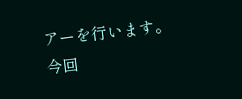アーを行います。今回